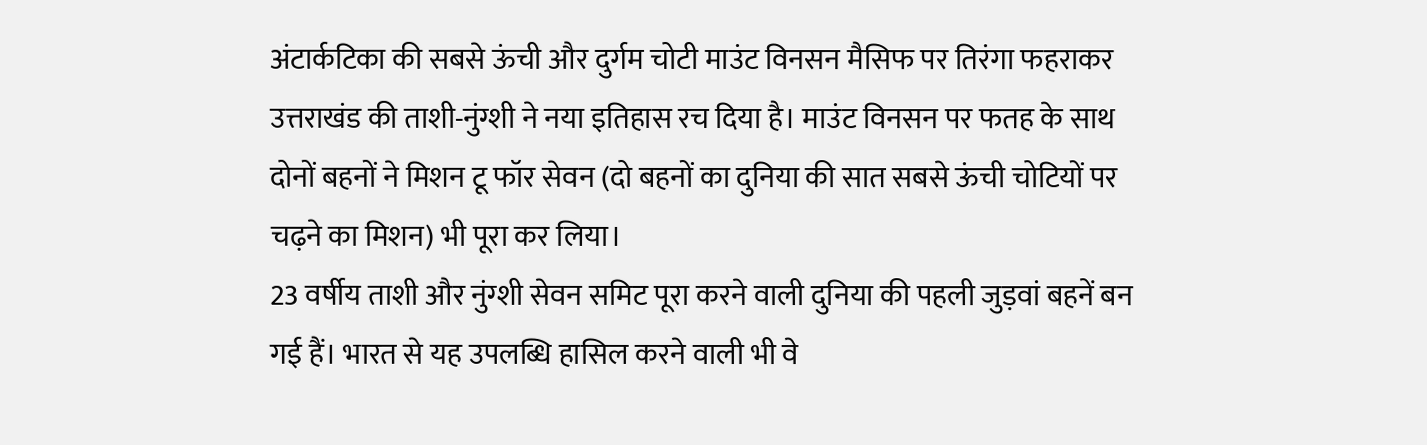अंटार्कटिका की सबसे ऊंची और दुर्गम चोटी माउंट विनसन मैसिफ पर तिरंगा फहराकर उत्तराखंड की ताशी-नुंग्शी ने नया इतिहास रच दिया है। माउंट विनसन पर फतह के साथ दोनों बहनों ने मिशन टू फॉर सेवन (दो बहनों का दुनिया की सात सबसे ऊंची चोटियों पर चढ़ने का मिशन) भी पूरा कर लिया।
23 वर्षीय ताशी और नुंग्शी सेवन समिट पूरा करने वाली दुनिया की पहली जुड़वां बहनें बन गई हैं। भारत से यह उपलब्धि हासिल करने वाली भी वे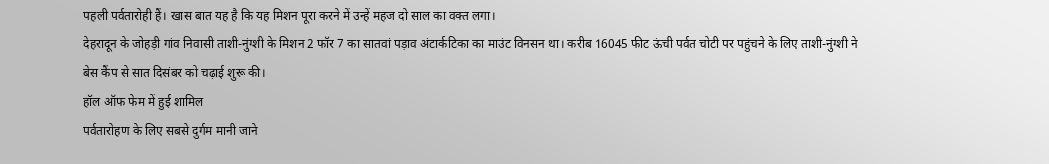पहली पर्वतारोही हैं। खास बात यह है कि यह मिशन पूरा करने में उन्हें महज दो साल का वक्त लगा।
देहरादून के जोहड़ी गांव निवासी ताशी-नुंग्शी के मिशन 2 फॉर 7 का सातवां पड़ाव अंटार्कटिका का माउंट विनसन था। करीब 16045 फीट ऊंची पर्वत चोटी पर पहुंचने के लिए ताशी-नुंग्शी ने बेस कैंप से सात दिसंबर को चढ़ाई शुरू की।
हॉल ऑफ फेम में हुई शामिल
पर्वतारोहण के लिए सबसे दुर्गम मानी जाने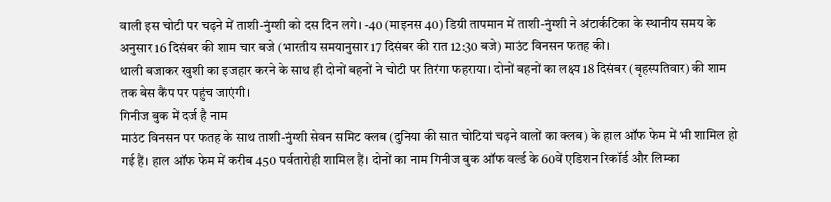वाली इस चोटी पर चढ़ने में ताशी-नुंग्शी को दस दिन लगे। -40 (माइनस 40) डिग्री तापमान में ताशी-नुंग्शी ने अंटार्कटिका के स्थानीय समय के अनुसार 16 दिसंबर की शाम चार बजे (भारतीय समयानुसार 17 दिसंबर की रात 12:30 बजे) माउंट विनसन फतह की।
थाली बजाकर खुशी का इजहार करने के साथ ही दोनों बहनों ने चोटी पर तिरंगा फहराया। दोनों बहनों का लक्ष्य 18 दिसंबर (बृहस्पतिवार) की शाम तक बेस कैंप पर पहुंच जाएंगी।
गिनीज बुक में दर्ज है नाम
माउंट विनसन पर फतह के साथ ताशी-नुंग्शी सेवन समिट क्लब (दुनिया की सात चोटियां चढ़ने वालों का क्लब) के हाल ऑफ फेम में भी शामिल हो गई हैं। हाल ऑफ फेम में करीब 450 पर्वतारोही शामिल हैं। दोनों का नाम गिनीज बुक ऑफ वर्ल्ड के 60वें एडिशन रिकॉर्ड और लिम्का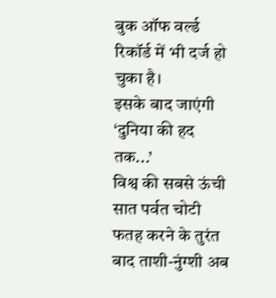बुक ऑफ वर्ल्ड रिकॉर्ड में भी दर्ज हो चुका है।
इसके बाद जाएंगी ‘दुनिया की हद तक...’
विश्व की सबसे ऊंची सात पर्वत चोटी फतह करने के तुरंत बाद ताशी-नुंग्शी अब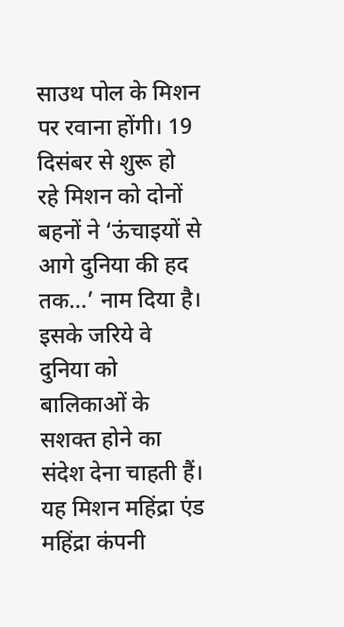साउथ पोल के मिशन पर रवाना होंगी। 19 दिसंबर से शुरू हो रहे मिशन को दोनों बहनों ने ‘ऊंचाइयों से आगे दुनिया की हद तक...’ नाम दिया है। इसके जरिये वे दुनिया को बालिकाओं के सशक्त होने का संदेश देना चाहती हैं। यह मिशन महिंद्रा एंड महिंद्रा कंपनी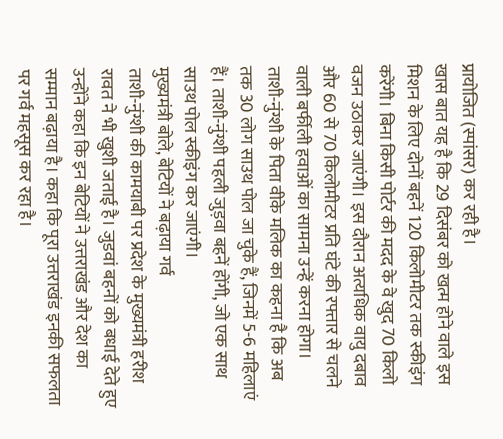प्रायोजित (स्पांसर) कर रही है।
खास बात यह है कि 29 दिसंबर को खत्म होने वाले इस मिशन के लिए दोनों बहनें 120 किलोमीटर तक स्कीइंग करेंगी। बिना किसी पोर्टर की मदद के वे खुद 70 किलो वजन उठाकर जाएंगी। इस दौरान अत्यधिक वायु दबाव और 60 से 70 किलोमीटर प्रति घंटे की रफ्तार से चलने वाली बर्फीली हवाओं का सामना उन्हें करना होगा।
ताशी-नुंग्शी के पिता वीके मलिक का कहना है कि अब तक 30 लोग साउथ पोल जा चुके हैं, जिनमें 5-6 महिलाएं हैं। ताशी-नुंग्शी पहली जुड़वा बहनें होंगी, जो एक साथ साउथ पोल स्कीइंग कर जाएंगी।
मुख्यमंत्री बोले, बेटियों ने बढ़ाया गर्व
ताशी-नुंग्शी की कामयाबी पर प्रदेश के मुख्यमंत्री हरीश रावत ने भी खुशी जताई है। जुडवां बहनों को बधाई देते हुए उन्होंने कहा कि इन बेटियों ने उत्तराखंड और देश का सम्मान बढ़ाया है। कहा कि पूरा उत्तराखंड इनकी सफलता पर गर्व महसूस कर रहा है।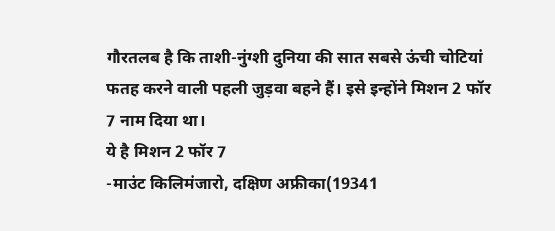गौरतलब है कि ताशी-नुंग्शी दुनिया की सात सबसे ऊंची चोटियां फतह करने वाली पहली जुड़वा बहने हैं। इसे इन्होंने मिशन 2 फॉर 7 नाम दिया था।
ये है मिशन 2 फॉर 7
-माउंट किलिमंजारो, दक्षिण अफ्रीका(19341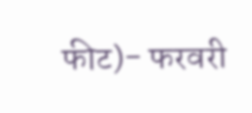फीट)- फरवरी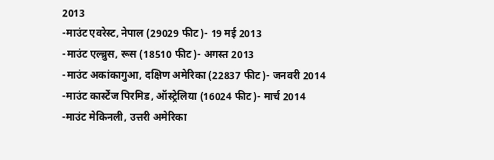2013
-माउंट एवरेस्ट, नेपाल (29029 फीट)- 19 मई 2013
-माउंट एल्ब्रुस, रूस (18510 फीट)- अगस्त 2013
-माउंट अकांकागुआ, दक्षिण अमेरिका (22837 फीट)- जनवरी 2014
-माउंट कार्स्टेंज पिरमिड, ऑस्ट्रेलिया (16024 फीट)- मार्च 2014
-माउंट मेकिनली, उत्तरी अमेरिका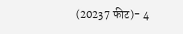(20237 फीट)- 4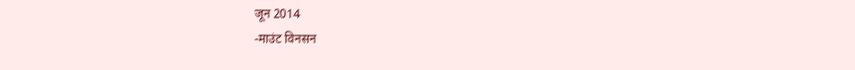जून 2014
-माउंट विनसन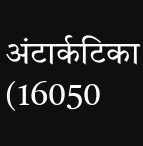अंटार्कटिका (16050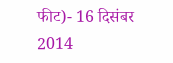फीट)- 16 दिसंबर 2014